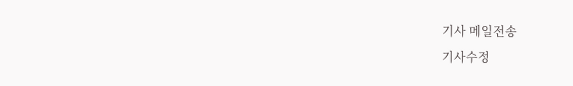기사 메일전송
기사수정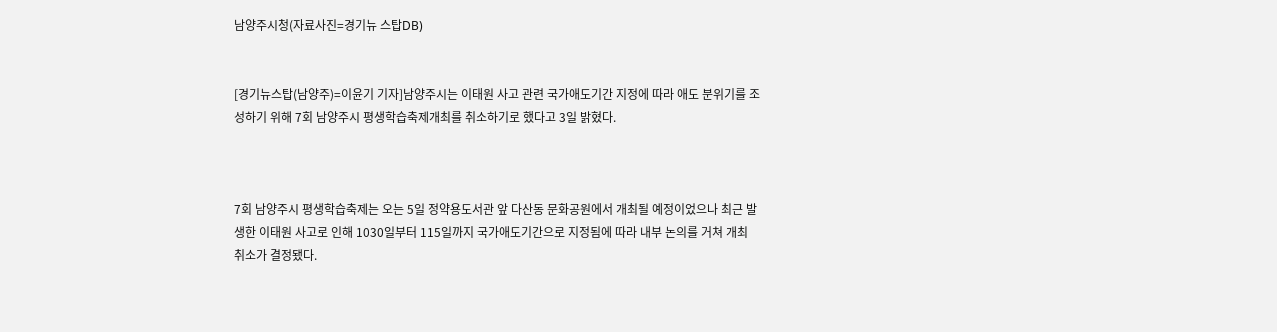남양주시청(자료사진=경기뉴 스탑DB)


[경기뉴스탑(남양주)=이윤기 기자]남양주시는 이태원 사고 관련 국가애도기간 지정에 따라 애도 분위기를 조성하기 위해 7회 남양주시 평생학습축제개최를 취소하기로 했다고 3일 밝혔다.



7회 남양주시 평생학습축제는 오는 5일 정약용도서관 앞 다산동 문화공원에서 개최될 예정이었으나 최근 발생한 이태원 사고로 인해 1030일부터 115일까지 국가애도기간으로 지정됨에 따라 내부 논의를 거쳐 개최 취소가 결정됐다.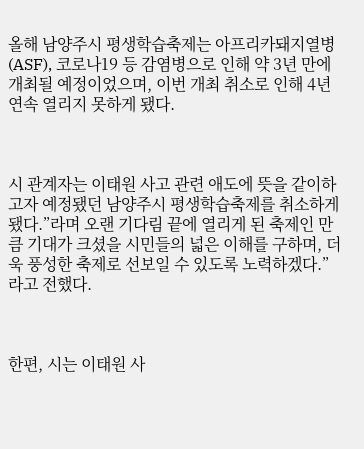올해 남양주시 평생학습축제는 아프리카돼지열병(ASF), 코로나19 등 감염병으로 인해 약 3년 만에 개최될 예정이었으며, 이번 개최 취소로 인해 4년 연속 열리지 못하게 됐다.



시 관계자는 이태원 사고 관련 애도에 뜻을 같이하고자 예정됐던 남양주시 평생학습축제를 취소하게 됐다.”라며 오랜 기다림 끝에 열리게 된 축제인 만큼 기대가 크셨을 시민들의 넓은 이해를 구하며, 더욱 풍성한 축제로 선보일 수 있도록 노력하겠다.”라고 전했다.



한편, 시는 이태원 사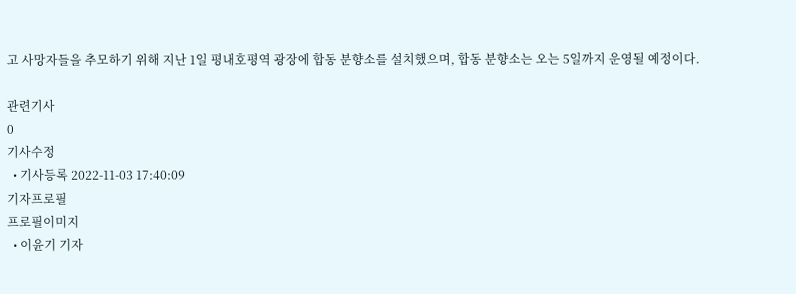고 사망자들을 추모하기 위해 지난 1일 평내호평역 광장에 합동 분향소를 설치했으며, 합동 분향소는 오는 5일까지 운영될 예정이다.

관련기사
0
기사수정
  • 기사등록 2022-11-03 17:40:09
기자프로필
프로필이미지
  • 이윤기 기자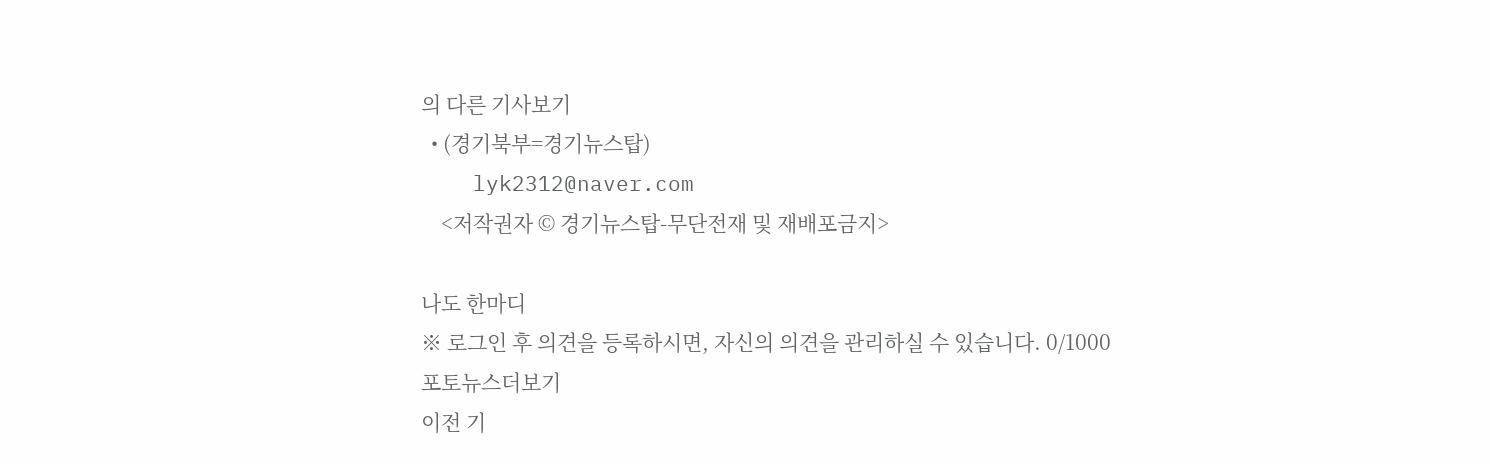의 다른 기사보기
  • (경기북부=경기뉴스탑)
    lyk2312@naver.com
    <저작권자 © 경기뉴스탑-무단전재 및 재배포금지>

나도 한마디
※ 로그인 후 의견을 등록하시면, 자신의 의견을 관리하실 수 있습니다. 0/1000
포토뉴스더보기
이전 기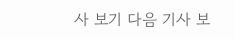사 보기 다음 기사 보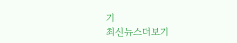기
최신뉴스더보기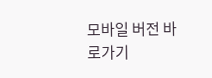모바일 버전 바로가기